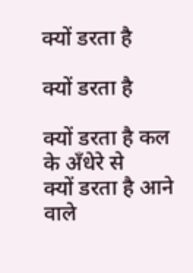क्यों डरता है

क्यों डरता है

क्यों डरता है कल के अँधेरे से
क्यों डरता है आने वाले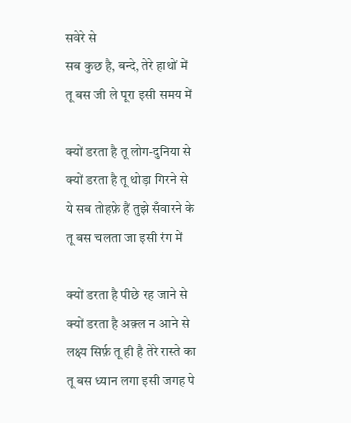सवेरे से
सब कुछ है, बन्दे, तेरे हाथों में
तू बस जी ले पूरा इसी समय में

क्यों डरता है तू लोग-दुनिया से
क्यों डरता है तू थोड़ा गिरने से
ये सब तोहफ़े हैं तुझे सँवारने के
तू बस चलता जा इसी रंग में

क्यों डरता है पीछे रह जाने से
क्यों डरता है अक़्ल न आने से
लक्ष्य सिर्फ़ तू ही है तेरे रास्ते का
तू बस ध्यान लगा इसी जगह पे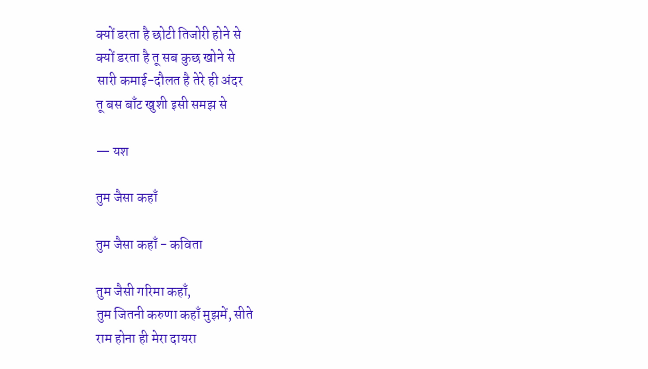क्यों डरता है छोटी तिजोरी होने से
क्यों डरता है तू सब कुछ खोने से
सारी कमाई-दौलत है तेरे ही अंदर
तू बस बाँट खुशी इसी समझ से

— यश

तुम जैसा कहाँ

तुम जैसा कहाँ - कविता

तुम जैसी गरिमा कहाँ,
तुम जितनी करुणा कहाँ मुझमें, सीते
राम होना ही मेरा दायरा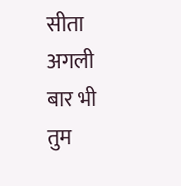सीता अगली बार भी तुम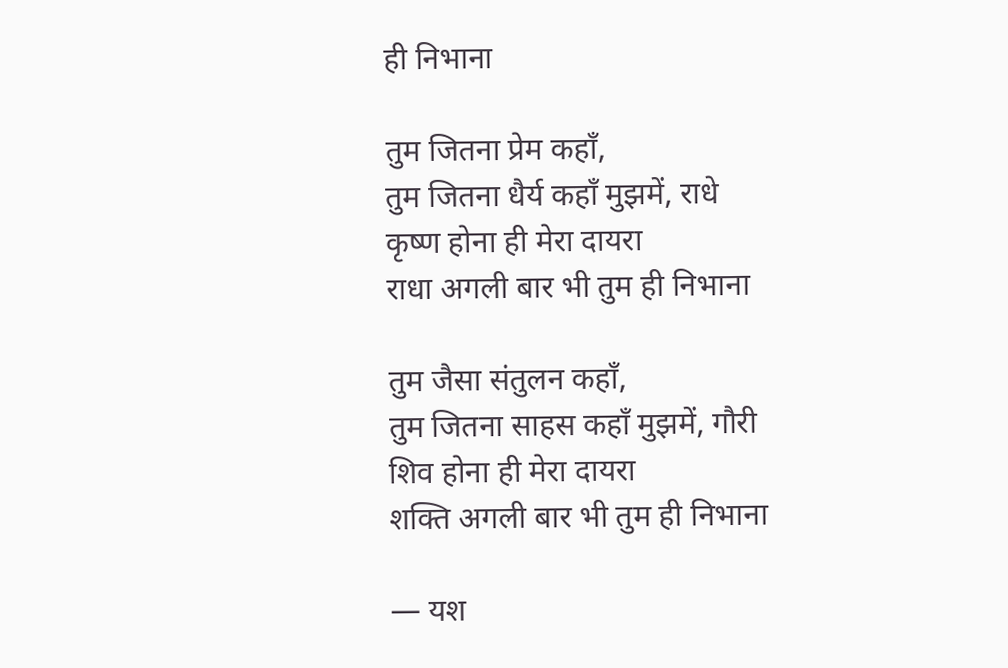ही निभाना

तुम जितना प्रेम कहाँ,
तुम जितना धैर्य कहाँ मुझमें, राधे
कृष्ण होना ही मेरा दायरा
राधा अगली बार भी तुम ही निभाना

तुम जैसा संतुलन कहाँ,
तुम जितना साहस कहाँ मुझमें, गौरी
शिव होना ही मेरा दायरा
शक्ति अगली बार भी तुम ही निभाना

— यश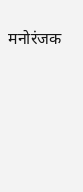मनोरंजक